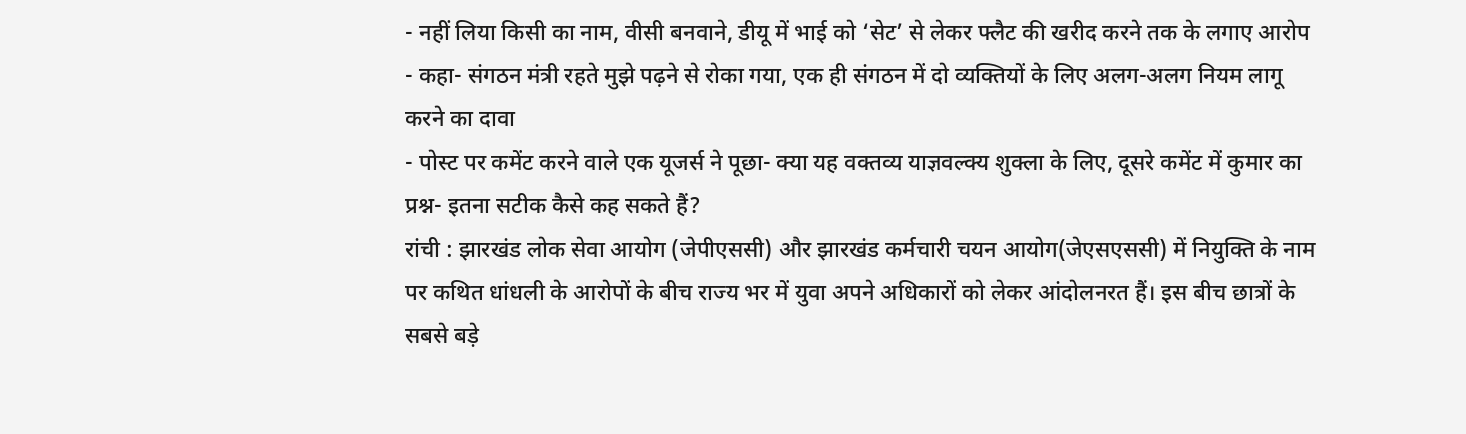- नहीं लिया किसी का नाम, वीसी बनवाने, डीयू में भाई को ‘सेट’ से लेकर फ्लैट की खरीद करने तक के लगाए आरोप
- कहा- संगठन मंत्री रहते मुझे पढ़ने से रोका गया, एक ही संगठन में दो व्यक्तियों के लिए अलग-अलग नियम लागू करने का दावा
- पोस्ट पर कमेंट करने वाले एक यूजर्स ने पूछा- क्या यह वक्तव्य याज्ञवल्क्य शुक्ला के लिए, दूसरे कमेंट में कुमार का प्रश्न- इतना सटीक कैसे कह सकते हैं?
रांची : झारखंड लोक सेवा आयोग (जेपीएससी) और झारखंड कर्मचारी चयन आयोग(जेएसएससी) में नियुक्ति के नाम पर कथित धांधली के आरोपों के बीच राज्य भर में युवा अपने अधिकारों को लेकर आंदोलनरत हैं। इस बीच छात्रों के सबसे बड़े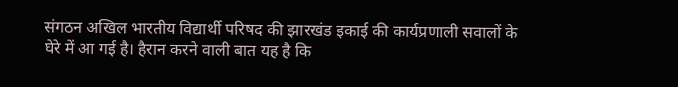संगठन अखिल भारतीय विद्यार्थी परिषद की झारखंड इकाई की कार्यप्रणाली सवालों के घेरे में आ गई है। हैरान करने वाली बात यह है कि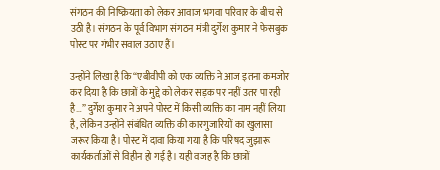संगठन की निष्क्रियता को लेकर आवाज भगवा परिवार के बीच से उठी है। संगठन के पूर्व विभाग संगठन मंत्री दुर्गेश कुमार ने फेसबुक पोस्ट पर गंभीर सवाल उठाए हैं।

उन्होंने लिखा है कि “एबीवीपी को एक व्यक्ति ने आज इतना कमजोर कर दिया है कि छात्रों के मुद्दे को लेकर सड़क पर नहीं उतर पा रही है…” दुर्गेश कुमार ने अपने पोस्ट में किसी व्यक्ति का नाम नहीं लिया है, लेकिन उन्होंने संबंधित व्यक्ति की कारगुजारियों का खुलासा जरूर किया है। पोस्ट में दावा किया गया है कि परिषद जुझारू कार्यकर्ताओं से विहीन हो गई है। यही वजह है कि छात्रों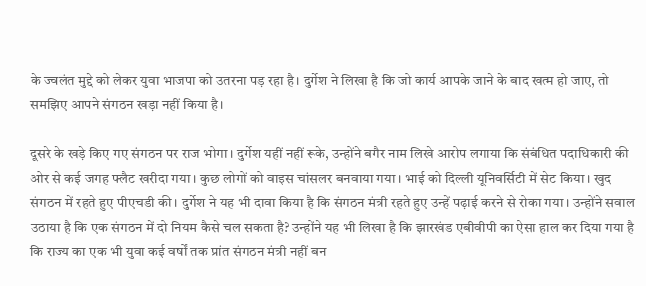के ज्वलंत मुद्दे को लेकर युवा भाजपा को उतरना पड़ रहा है। दुर्गेश ने लिखा है कि जो कार्य आपके जाने के बाद खत्म हो जाए, तो समझिए आपने संगठन खड़ा नहीं किया है।

दूसरे के खड़े किए गए संगठन पर राज भोगा। दुर्गेश यहीं नहीं रूके, उन्होंने बगैर नाम लिखे आरोप लगाया कि संबंधित पदाधिकारी की ओर से कई जगह फ्लैट खरीदा गया। कुछ लोगों को वाइस चांसलर बनवाया गया। भाई को दिल्ली यूनिवर्सिटी में सेट किया। खुद संगठन में रहते हुए पीएचडी की। दुर्गेश ने यह भी दावा किया है कि संगठन मंत्री रहते हुए उन्हें पढ़ाई करने से रोका गया। उन्होंने सवाल उठाया है कि एक संगठन में दो नियम कैसे चल सकता है? उन्होंने यह भी लिखा है कि झारखंड एबीवीपी का ऐसा हाल कर दिया गया है कि राज्य का एक भी युवा कई वर्षों तक प्रांत संगठन मंत्री नहीं बन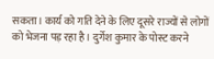सकता। कार्य को गति देने के लिए दूसरे राज्यों से लोगों को भेजना पड़ रहा है। दुर्गेश कुमार के पोस्ट करने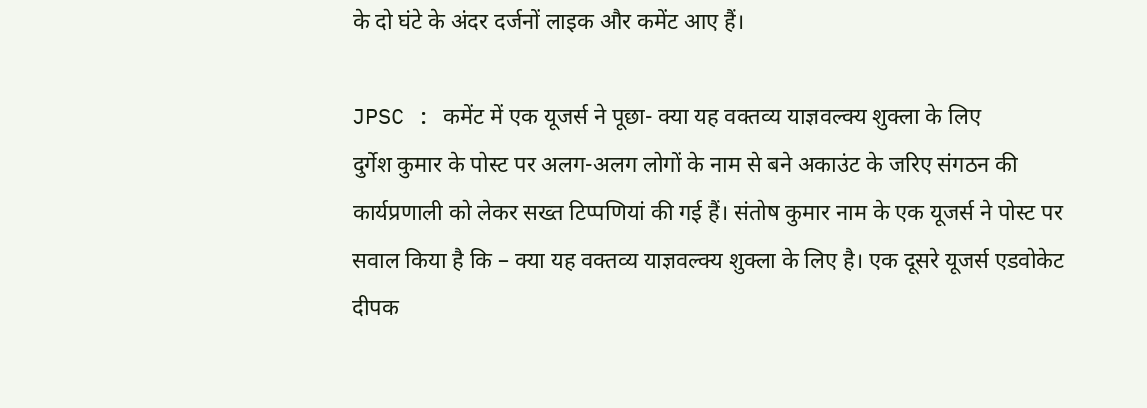के दो घंटे के अंदर दर्जनों लाइक और कमेंट आए हैं।

JPSC : कमेंट में एक यूजर्स ने पूछा- क्या यह वक्तव्य याज्ञवल्क्य शुक्ला के लिए
दुर्गेश कुमार के पोस्ट पर अलग-अलग लोगों के नाम से बने अकाउंट के जरिए संगठन की कार्यप्रणाली को लेकर सख्त टिप्पणियां की गई हैं। संतोष कुमार नाम के एक यूजर्स ने पोस्ट पर सवाल किया है कि – क्या यह वक्तव्य याज्ञवल्क्य शुक्ला के लिए है। एक दूसरे यूजर्स एडवोकेट दीपक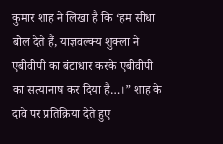कुमार शाह ने लिखा है कि ‘हम सीधा बोल देते हैं, याज्ञवल्क्य शुक्ला ने एबीवीपी का बंटाधार करके एबीवीपी का सत्यानाष कर दिया है…।” शाह के दावे पर प्रतिक्रिया देते हुए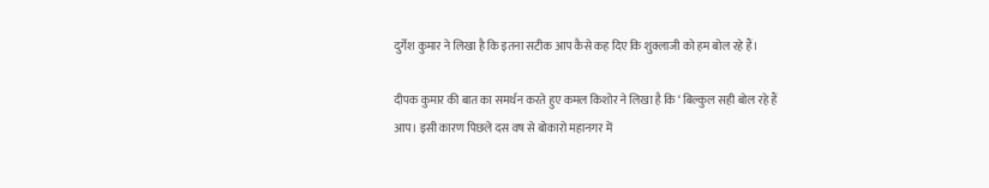दुर्गेश कुमार ने लिखा है कि इतना सटीक आप कैसे कह दिए कि शुक्लाजी को हम बोल रहे हैं।

दीपक कुमार की बात का समर्थन करते हुए कमल किशोर ने लिखा है कि ‘ बिल्कुल सही बोल रहे हैं आप। इसी कारण पिछले दस वष से बोकारो महानगर में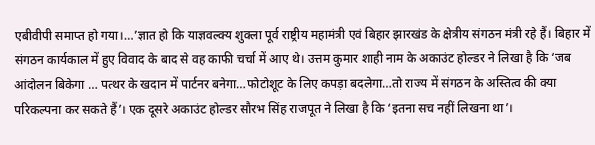एबीवीपी समाप्त हो गया।…’ज्ञात हो कि याज्ञवल्क्य शुक्ला पूर्व राष्ट्रीय महामंत्री एवं बिहार झारखंड के क्षेत्रीय संगठन मंत्री रहे हैं। बिहार में संगठन कार्यकाल में हुए विवाद के बाद से वह काफी चर्चा में आए थे। उत्तम कुमार शाही नाम के अकाउंट होल्डर ने लिखा है कि ‘जब आंदोलन बिकेगा … पत्थर के खदान में पार्टनर बनेगा…फोटोशूट के लिए कपड़ा बदलेगा…तो राज्य में संगठन के अस्तित्व की क्या परिकल्पना कर सकते हैं’। एक दूसरे अकाउंट होल्डर सौरभ सिंह राजपूत ने लिखा है कि ‘इतना सच नहीं लिखना था’।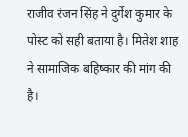राजीव रंजन सिंह ने दुर्गेश कुमार के पोस्ट को सही बताया है। मितेश शाह ने सामाजिक बहिष्कार की मांग की है।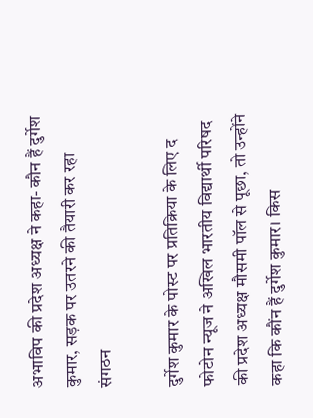अभाविप की प्रदेश अध्यक्ष ने कहा- कौन हैं दुर्गेश कुमार, सड़क पर उतरने की तैयारी कर रहा संगठन

दुर्गेश कुमार के पोस्ट पर प्रतिक्रिया के लिए द फोटोन न्यूज ने अखिल भारतीय विद्यार्थी परिषद की प्रदेश अध्यक्ष मौसमी पॉल से पूछा, तो उन्होंने कहा कि कौंन हैं दुर्गेश कुमार। किस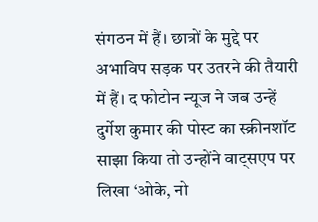संगठन में हैं। छात्रों के मुद्दे पर अभाविप सड़क पर उतरने की तैयारी में हैं। द फोटोन न्यूज ने जब उन्हें दुर्गेश कुमार की पोस्ट का स्क्रीनशॉट साझा किया तो उन्होंने वाट्सएप पर लिखा ‘ओके, नो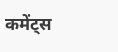कमेंट्स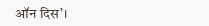ऑन दिस’।